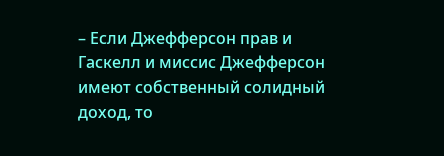– Если Джефферсон прав и Гаскелл и миссис Джефферсон имеют собственный солидный доход, то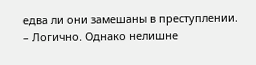едва ли они замешаны в преступлении.
– Логично. Однако нелишне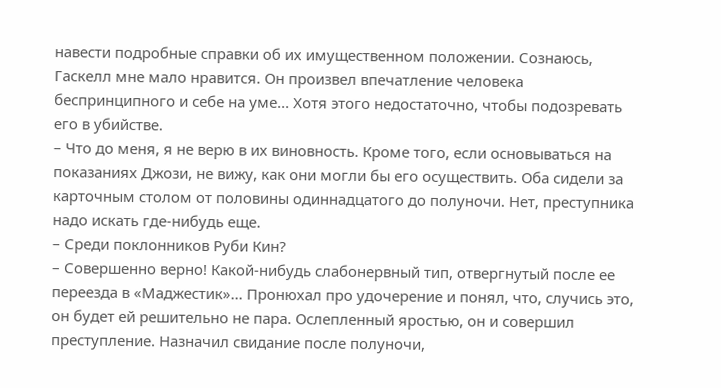навести подробные справки об их имущественном положении. Сознаюсь, Гаскелл мне мало нравится. Он произвел впечатление человека беспринципного и себе на уме... Хотя этого недостаточно, чтобы подозревать его в убийстве.
– Что до меня, я не верю в их виновность. Кроме того, если основываться на показаниях Джози, не вижу, как они могли бы его осуществить. Оба сидели за карточным столом от половины одиннадцатого до полуночи. Нет, преступника надо искать где-нибудь еще.
– Среди поклонников Руби Кин?
– Совершенно верно! Какой-нибудь слабонервный тип, отвергнутый после ее переезда в «Маджестик»... Пронюхал про удочерение и понял, что, случись это, он будет ей решительно не пара. Ослепленный яростью, он и совершил преступление. Назначил свидание после полуночи,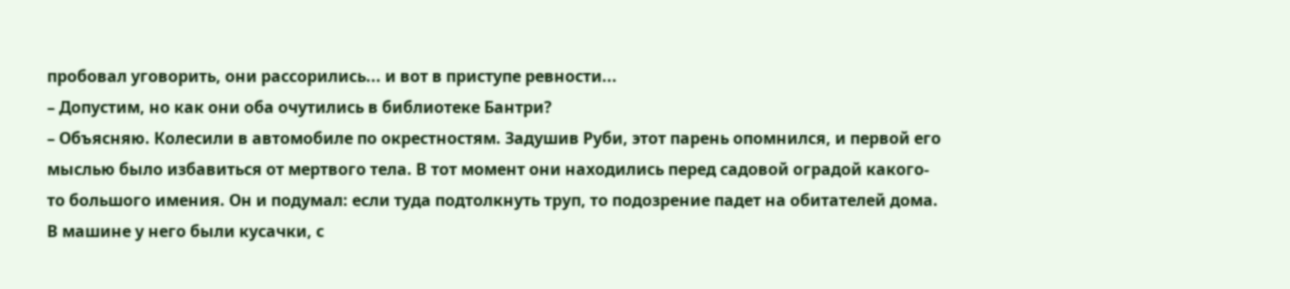пробовал уговорить, они рассорились... и вот в приступе ревности...
– Допустим, но как они оба очутились в библиотеке Бантри?
– Объясняю. Колесили в автомобиле по окрестностям. Задушив Руби, этот парень опомнился, и первой его мыслью было избавиться от мертвого тела. В тот момент они находились перед садовой оградой какого-то большого имения. Он и подумал: если туда подтолкнуть труп, то подозрение падет на обитателей дома. В машине у него были кусачки, с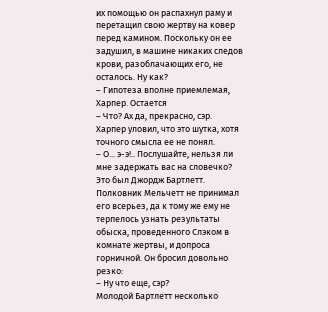их помощью он распахнул раму и перетащил свою жертву на ковер перед камином. Поскольку он ее задушил, в машине никаких следов крови, разоблачающих его, не осталось. Ну как?
– Гипотеза вполне приемлемая, Харпер. Остается
– Что? Ах да, прекрасно, сэр.
Харпер уловил, что это шутка, хотя точного смысла ее не понял.
– О... э-э!.. Послушайте, нельзя ли мне задержать вас на словечко?
Это был Джордж Бартлетт. Полковник Мельчетт не принимал его всерьез, да к тому же ему не терпелось узнать результаты обыска, проведенного Слэком в комнате жертвы, и допроса горничной. Он бросил довольно резко:
– Ну что еще, сэр?
Молодой Бартлетт несколько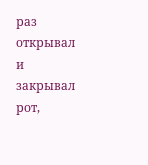раз открывал и закрывал рот,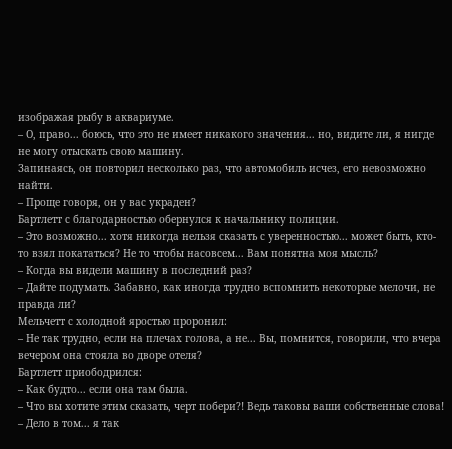изображая рыбу в аквариуме.
– О, право... боюсь, что это не имеет никакого значения... но, видите ли, я нигде не могу отыскать свою машину.
Запинаясь, он повторил несколько раз, что автомобиль исчез, его невозможно найти.
– Проще говоря, он у вас украден?
Бартлетт с благодарностью обернулся к начальнику полиции.
– Это возможно... хотя никогда нельзя сказать с уверенностью... может быть, кто-то взял покататься? Не то чтобы насовсем... Вам понятна моя мысль?
– Когда вы видели машину в последний раз?
– Дайте подумать. Забавно, как иногда трудно вспомнить некоторые мелочи, не правда ли?
Мельчетт с холодной яростью проронил:
– Не так трудно, если на плечах голова, а не... Вы, помнится, говорили, что вчера вечером она стояла во дворе отеля?
Бартлетт приободрился:
– Как будто... если она там была.
– Что вы хотите этим сказать, черт побери?! Ведь таковы ваши собственные слова!
– Дело в том... я так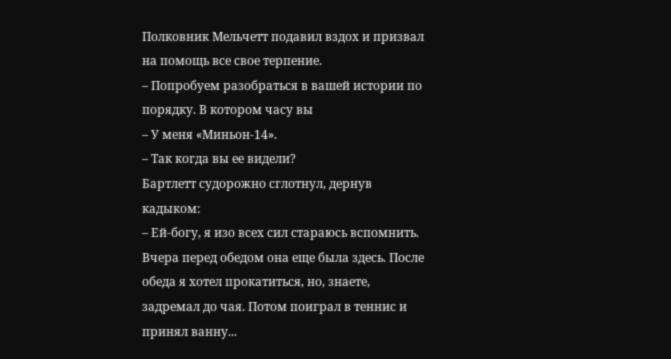Полковник Мельчетт подавил вздох и призвал на помощь все свое терпение.
– Попробуем разобраться в вашей истории по порядку. В котором часу вы
– У меня «Миньон-14».
– Так когда вы ее видели?
Бартлетт судорожно сглотнул, дернув кадыком:
– Ей-богу, я изо всех сил стараюсь вспомнить. Вчера перед обедом она еще была здесь. После обеда я хотел прокатиться, но, знаете, задремал до чая. Потом поиграл в теннис и принял ванну...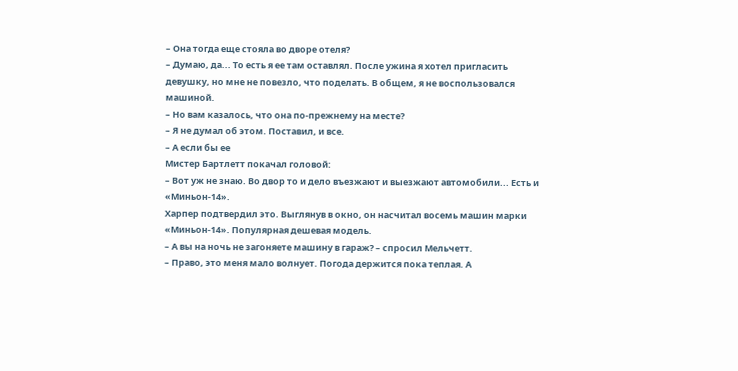– Она тогда еще стояла во дворе отеля?
– Думаю, да... То есть я ее там оставлял. После ужина я хотел пригласить девушку, но мне не повезло, что поделать. В общем, я не воспользовался машиной.
– Но вам казалось, что она по-прежнему на месте?
– Я не думал об этом. Поставил, и все.
– А если бы ее
Мистер Бартлетт покачал головой:
– Вот уж не знаю. Во двор то и дело въезжают и выезжают автомобили... Есть и «Миньон-14».
Харпер подтвердил это. Выглянув в окно, он насчитал восемь машин марки «Миньон-14». Популярная дешевая модель.
– А вы на ночь не загоняете машину в гараж? – спросил Мельчетт.
– Право, это меня мало волнует. Погода держится пока теплая. А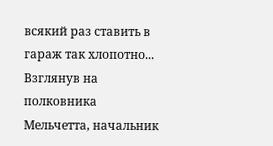всякий раз ставить в гараж так хлопотно...
Взглянув на полковника Мельчетта, начальник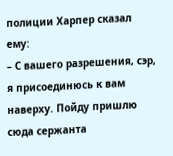полиции Харпер сказал ему:
– С вашего разрешения, сэр, я присоединюсь к вам наверху. Пойду пришлю сюда сержанта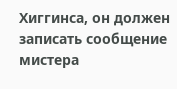Хиггинса, он должен записать сообщение мистера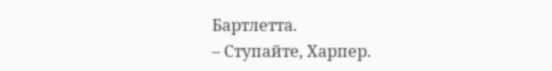Бартлетта.
– Ступайте, Харпер.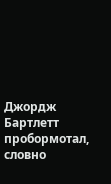Джордж Бартлетт пробормотал, словно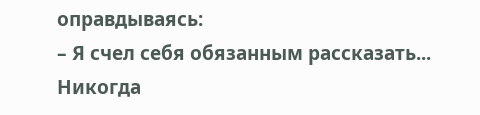оправдываясь:
– Я счел себя обязанным рассказать... Никогда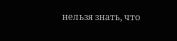нельзя знать, что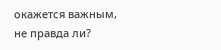окажется важным, не правда ли?